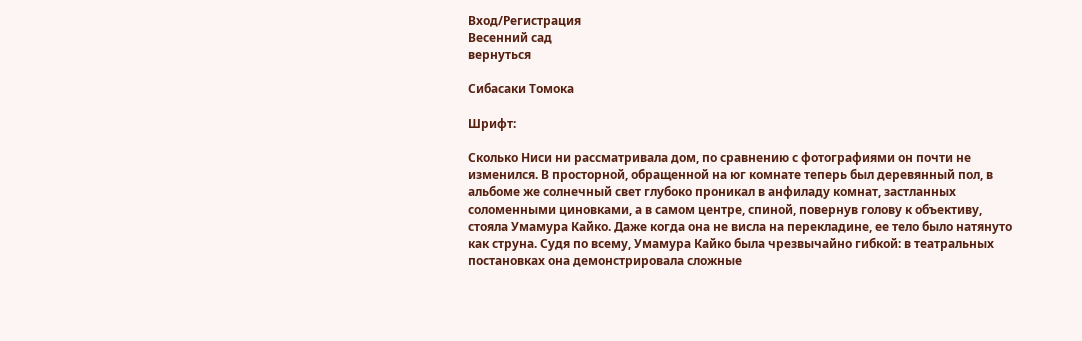Вход/Регистрация
Весенний сад
вернуться

Сибасаки Томока

Шрифт:

Сколько Ниси ни рассматривала дом, по сравнению с фотографиями он почти не изменился. В просторной, обращенной на юг комнате теперь был деревянный пол, в альбоме же солнечный свет глубоко проникал в анфиладу комнат, застланных соломенными циновками, а в самом центре, спиной, повернув голову к объективу, стояла Умамура Кайко. Даже когда она не висла на перекладине, ее тело было натянуто как струна. Судя по всему, Умамура Кайко была чрезвычайно гибкой: в театральных постановках она демонстрировала сложные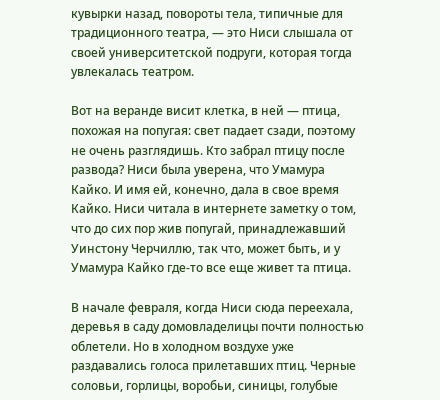кувырки назад, повороты тела, типичные для традиционного театра, — это Ниси слышала от своей университетской подруги, которая тогда увлекалась театром.

Вот на веранде висит клетка, в ней — птица, похожая на попугая: свет падает сзади, поэтому не очень разглядишь. Кто забрал птицу после развода? Ниси была уверена, что Умамура Кайко. И имя ей, конечно, дала в свое время Кайко. Ниси читала в интернете заметку о том, что до сих пор жив попугай, принадлежавший Уинстону Черчиллю, так что, может быть, и у Умамура Кайко где-то все еще живет та птица.

В начале февраля, когда Ниси сюда переехала, деревья в саду домовладелицы почти полностью облетели. Но в холодном воздухе уже раздавались голоса прилетавших птиц. Черные соловьи, горлицы, воробьи, синицы, голубые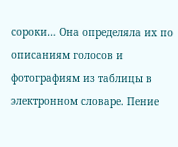сороки… Она определяла их по описаниям голосов и фотографиям из таблицы в электронном словаре. Пение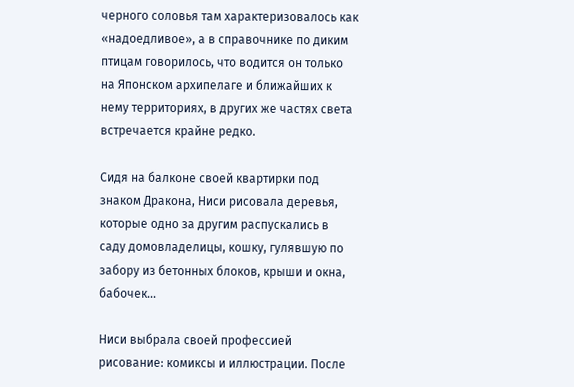черного соловья там характеризовалось как «надоедливое», а в справочнике по диким птицам говорилось, что водится он только на Японском архипелаге и ближайших к нему территориях, в других же частях света встречается крайне редко.

Сидя на балконе своей квартирки под знаком Дракона, Ниси рисовала деревья, которые одно за другим распускались в саду домовладелицы, кошку, гулявшую по забору из бетонных блоков, крыши и окна, бабочек…

Ниси выбрала своей профессией рисование: комиксы и иллюстрации. После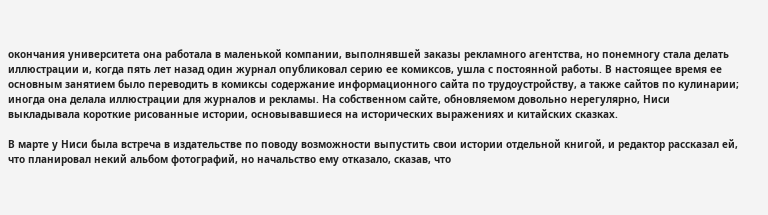окончания университета она работала в маленькой компании, выполнявшей заказы рекламного агентства, но понемногу стала делать иллюстрации и, когда пять лет назад один журнал опубликовал серию ее комиксов, ушла с постоянной работы. В настоящее время ее основным занятием было переводить в комиксы содержание информационного сайта по трудоустройству, а также сайтов по кулинарии; иногда она делала иллюстрации для журналов и рекламы. На собственном сайте, обновляемом довольно нерегулярно, Ниси выкладывала короткие рисованные истории, основывавшиеся на исторических выражениях и китайских сказках.

В марте у Ниси была встреча в издательстве по поводу возможности выпустить свои истории отдельной книгой, и редактор рассказал ей, что планировал некий альбом фотографий, но начальство ему отказало, сказав, что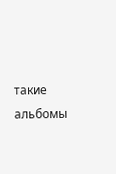такие альбомы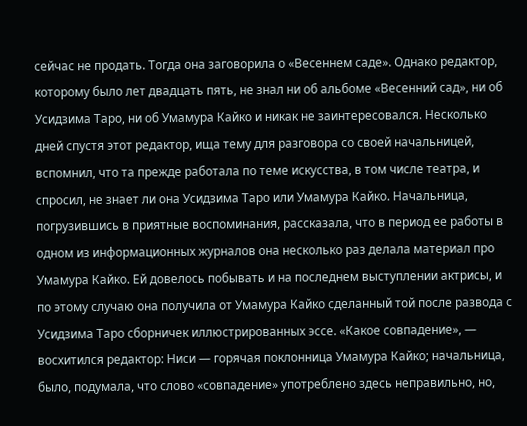сейчас не продать. Тогда она заговорила о «Весеннем саде». Однако редактор, которому было лет двадцать пять, не знал ни об альбоме «Весенний сад», ни об Усидзима Таро, ни об Умамура Кайко и никак не заинтересовался. Несколько дней спустя этот редактор, ища тему для разговора со своей начальницей, вспомнил, что та прежде работала по теме искусства, в том числе театра, и спросил, не знает ли она Усидзима Таро или Умамура Кайко. Начальница, погрузившись в приятные воспоминания, рассказала, что в период ее работы в одном из информационных журналов она несколько раз делала материал про Умамура Кайко. Ей довелось побывать и на последнем выступлении актрисы, и по этому случаю она получила от Умамура Кайко сделанный той после развода с Усидзима Таро сборничек иллюстрированных эссе. «Какое совпадение», — восхитился редактор: Ниси — горячая поклонница Умамура Кайко; начальница, было, подумала, что слово «совпадение» употреблено здесь неправильно, но,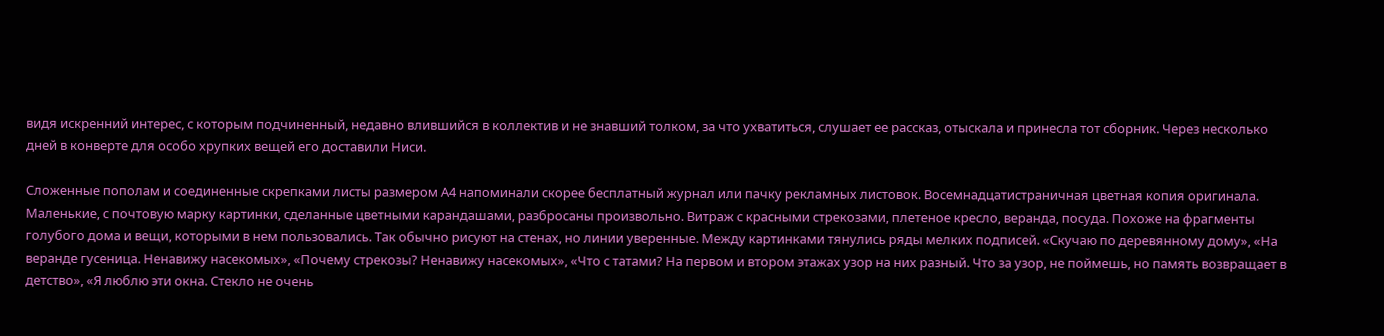видя искренний интерес, с которым подчиненный, недавно влившийся в коллектив и не знавший толком, за что ухватиться, слушает ее рассказ, отыскала и принесла тот сборник. Через несколько дней в конверте для особо хрупких вещей его доставили Ниси.

Сложенные пополам и соединенные скрепками листы размером А4 напоминали скорее бесплатный журнал или пачку рекламных листовок. Восемнадцатистраничная цветная копия оригинала. Маленькие, с почтовую марку картинки, сделанные цветными карандашами, разбросаны произвольно. Витраж с красными стрекозами, плетеное кресло, веранда, посуда. Похоже на фрагменты голубого дома и вещи, которыми в нем пользовались. Так обычно рисуют на стенах, но линии уверенные. Между картинками тянулись ряды мелких подписей. «Скучаю по деревянному дому», «На веранде гусеница. Ненавижу насекомых», «Почему стрекозы? Ненавижу насекомых», «Что с татами? На первом и втором этажах узор на них разный. Что за узор, не поймешь, но память возвращает в детство», «Я люблю эти окна. Стекло не очень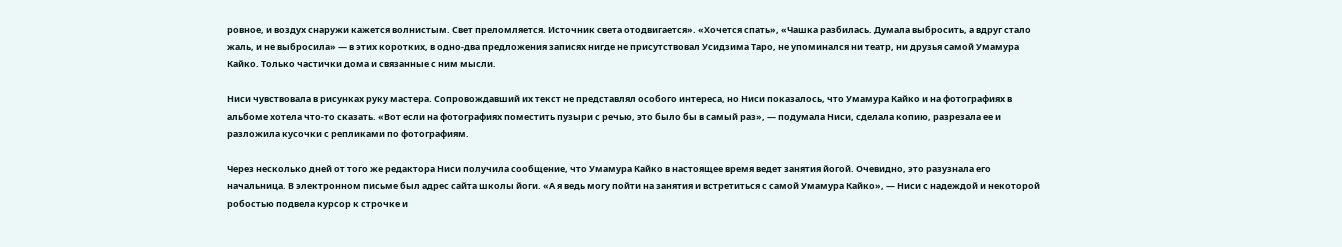ровное, и воздух снаружи кажется волнистым. Свет преломляется. Источник света отодвигается». «Хочется спать», «Чашка разбилась. Думала выбросить, а вдруг стало жаль, и не выбросила» — в этих коротких, в одно-два предложения записях нигде не присутствовал Усидзима Таро, не упоминался ни театр, ни друзья самой Умамура Кайко. Только частички дома и связанные с ним мысли.

Ниси чувствовала в рисунках руку мастера. Сопровождавший их текст не представлял особого интереса, но Ниси показалось, что Умамура Кайко и на фотографиях в альбоме хотела что-то сказать. «Вот если на фотографиях поместить пузыри с речью, это было бы в самый раз», — подумала Ниси, сделала копию, разрезала ее и разложила кусочки с репликами по фотографиям.

Через несколько дней от того же редактора Ниси получила сообщение, что Умамура Кайко в настоящее время ведет занятия йогой. Очевидно, это разузнала его начальница. В электронном письме был адрес сайта школы йоги. «А я ведь могу пойти на занятия и встретиться с самой Умамура Кайко», — Ниси с надеждой и некоторой робостью подвела курсор к строчке и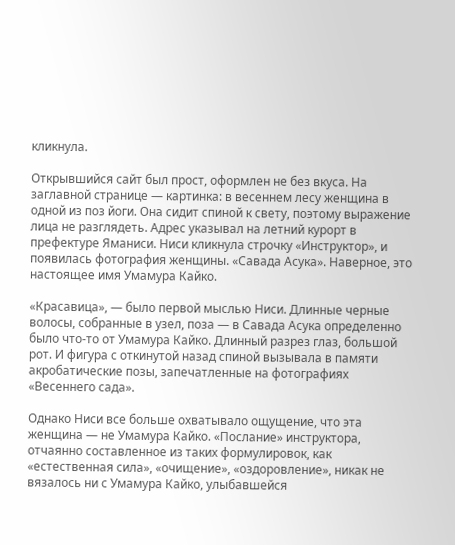кликнула.

Открывшийся сайт был прост, оформлен не без вкуса. На заглавной странице — картинка: в весеннем лесу женщина в одной из поз йоги. Она сидит спиной к свету, поэтому выражение лица не разглядеть. Адрес указывал на летний курорт в префектуре Яманиси. Ниси кликнула строчку «Инструктор», и появилась фотография женщины. «Савада Асука». Наверное, это настоящее имя Умамура Кайко.

«Красавица», — было первой мыслью Ниси. Длинные черные волосы, собранные в узел, поза — в Савада Асука определенно было что-то от Умамура Кайко. Длинный разрез глаз, большой рот. И фигура с откинутой назад спиной вызывала в памяти акробатические позы, запечатленные на фотографиях «Весеннего сада».

Однако Ниси все больше охватывало ощущение, что эта женщина — не Умамура Кайко. «Послание» инструктора, отчаянно составленное из таких формулировок, как «естественная сила», «очищение», «оздоровление», никак не вязалось ни с Умамура Кайко, улыбавшейся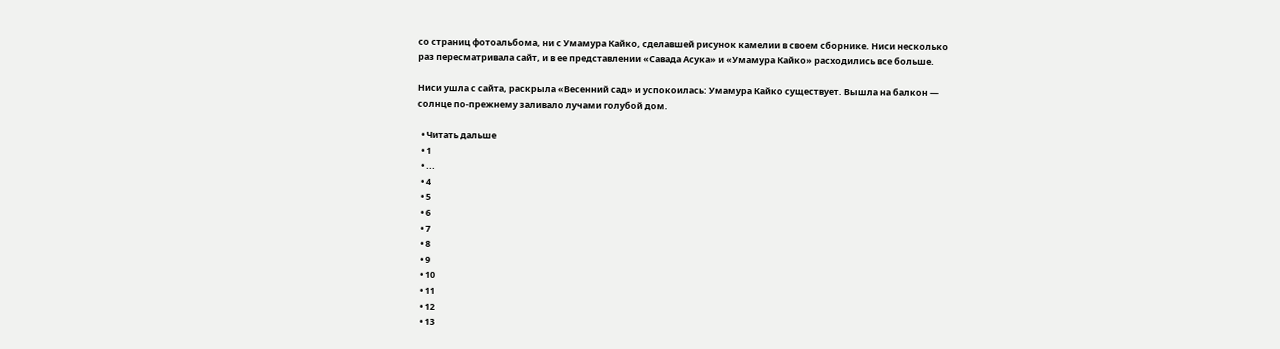со страниц фотоальбома, ни с Умамура Кайко, сделавшей рисунок камелии в своем сборнике. Ниси несколько раз пересматривала сайт, и в ее представлении «Савада Асука» и «Умамура Кайко» расходились все больше.

Ниси ушла с сайта, раскрыла «Весенний сад» и успокоилась: Умамура Кайко существует. Вышла на балкон — солнце по-прежнему заливало лучами голубой дом.

  • Читать дальше
  • 1
  • ...
  • 4
  • 5
  • 6
  • 7
  • 8
  • 9
  • 10
  • 11
  • 12
  • 13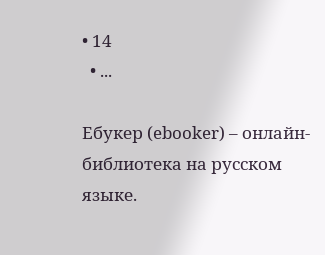• 14
  • ...

Ебукер (ebooker) – онлайн-библиотека на русском языке.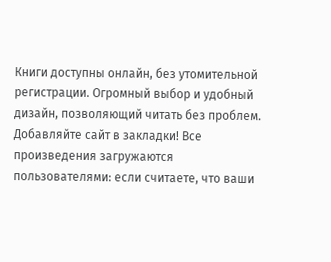Книги доступны онлайн, без утомительной регистрации. Огромный выбор и удобный дизайн, позволяющий читать без проблем. Добавляйте сайт в закладки! Все произведения загружаются пользователями: если считаете, что ваши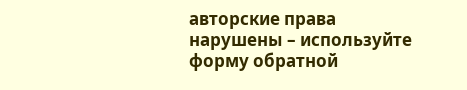авторские права нарушены – используйте форму обратной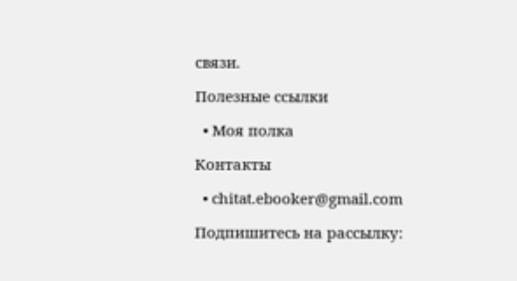связи.

Полезные ссылки

  • Моя полка

Контакты

  • chitat.ebooker@gmail.com

Подпишитесь на рассылку: